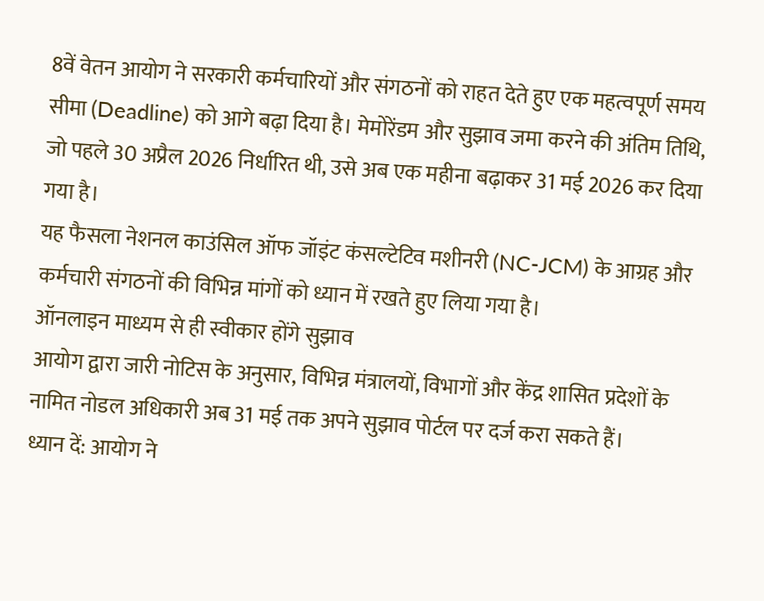8वें वेतन आयोग ने सरकारी कर्मचारियों और संगठनों को राहत देते हुए एक महत्वपूर्ण समय सीमा (Deadline) को आगे बढ़ा दिया है। मेमोरेंडम और सुझाव जमा करने की अंतिम तिथि, जो पहले 30 अप्रैल 2026 निर्धारित थी, उसे अब एक महीना बढ़ाकर 31 मई 2026 कर दिया गया है।
यह फैसला नेशनल काउंसिल ऑफ जॉइंट कंसल्टेटिव मशीनरी (NC-JCM) के आग्रह और कर्मचारी संगठनों की विभिन्न मांगों को ध्यान में रखते हुए लिया गया है।
ऑनलाइन माध्यम से ही स्वीकार होंगे सुझाव
आयोग द्वारा जारी नोटिस के अनुसार, विभिन्न मंत्रालयों, विभागों और केंद्र शासित प्रदेशों के नामित नोडल अधिकारी अब 31 मई तक अपने सुझाव पोर्टल पर दर्ज करा सकते हैं।
ध्यान दें: आयोग ने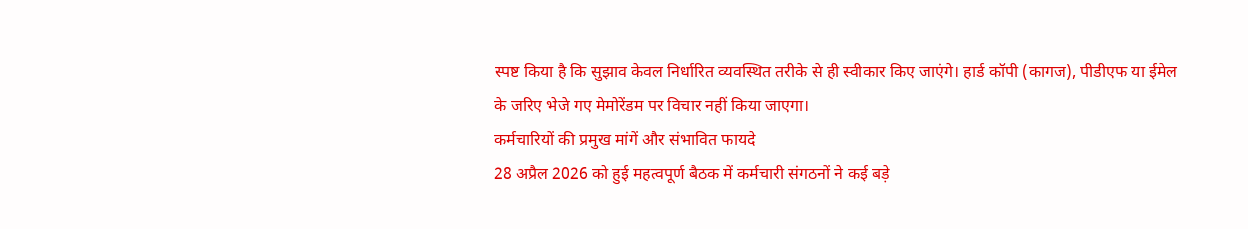स्पष्ट किया है कि सुझाव केवल निर्धारित व्यवस्थित तरीके से ही स्वीकार किए जाएंगे। हार्ड कॉपी (कागज), पीडीएफ या ईमेल के जरिए भेजे गए मेमोरेंडम पर विचार नहीं किया जाएगा।
कर्मचारियों की प्रमुख मांगें और संभावित फायदे
28 अप्रैल 2026 को हुई महत्वपूर्ण बैठक में कर्मचारी संगठनों ने कई बड़े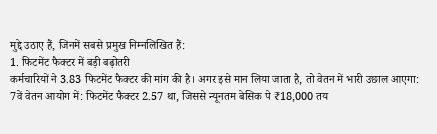मुद्दे उठाए हैं, जिनमें सबसे प्रमुख निम्नलिखित हैं:
1. फिटमेंट फैक्टर में बड़ी बढ़ोतरी
कर्मचारियों ने 3.83 फिटमेंट फैक्टर की मांग की है। अगर इसे मान लिया जाता है, तो वेतन में भारी उछाल आएगा:
7वें वेतन आयोग में: फिटमेंट फैक्टर 2.57 था, जिससे न्यूनतम बेसिक पे ₹18,000 तय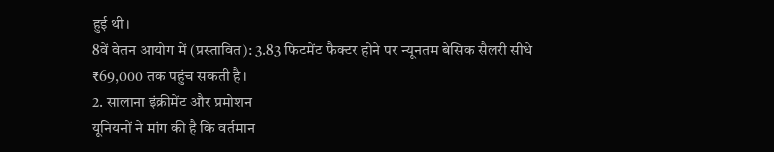हुई थी।
8वें वेतन आयोग में (प्रस्तावित): 3.83 फिटमेंट फैक्टर होने पर न्यूनतम बेसिक सैलरी सीधे ₹69,000 तक पहुंच सकती है।
2. सालाना इंक्रीमेंट और प्रमोशन
यूनियनों ने मांग की है कि वर्तमान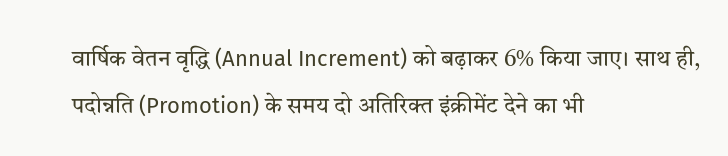वार्षिक वेतन वृद्धि (Annual Increment) को बढ़ाकर 6% किया जाए। साथ ही, पदोन्नति (Promotion) के समय दो अतिरिक्त इंक्रीमेंट देने का भी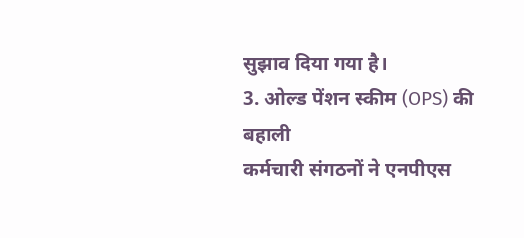सुझाव दिया गया है।
3. ओल्ड पेंशन स्कीम (OPS) की बहाली
कर्मचारी संगठनों ने एनपीएस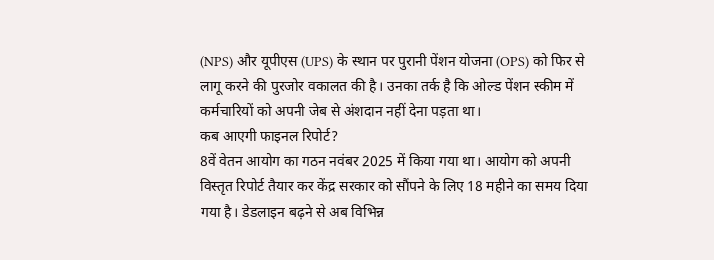(NPS) और यूपीएस (UPS) के स्थान पर पुरानी पेंशन योजना (OPS) को फिर से लागू करने की पुरजोर वकालत की है। उनका तर्क है कि ओल्ड पेंशन स्कीम में कर्मचारियों को अपनी जेब से अंशदान नहीं देना पड़ता था।
कब आएगी फाइनल रिपोर्ट?
8वें वेतन आयोग का गठन नवंबर 2025 में किया गया था। आयोग को अपनी विस्तृत रिपोर्ट तैयार कर केंद्र सरकार को सौंपने के लिए 18 महीने का समय दिया गया है। डेडलाइन बढ़ने से अब विभिन्न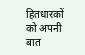हितधारकों को अपनी बात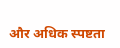और अधिक स्पष्टता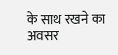के साथ रखने का अवसर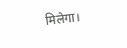मिलेगा।